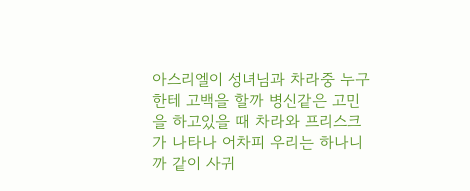아스리엘이 성녀님과 차라중 누구한테 고백을 할까 병신같은 고민을 하고있을 때 차라와 프리스크가 나타나 어차피 우리는 하나니까 같이 사귀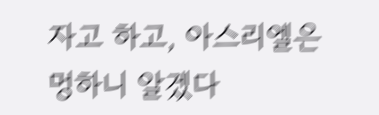자고 하고, 아스리엘은 멍하니 알겠다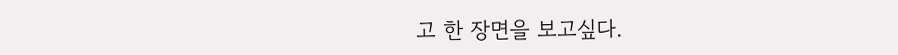고 한 장면을 보고싶다.